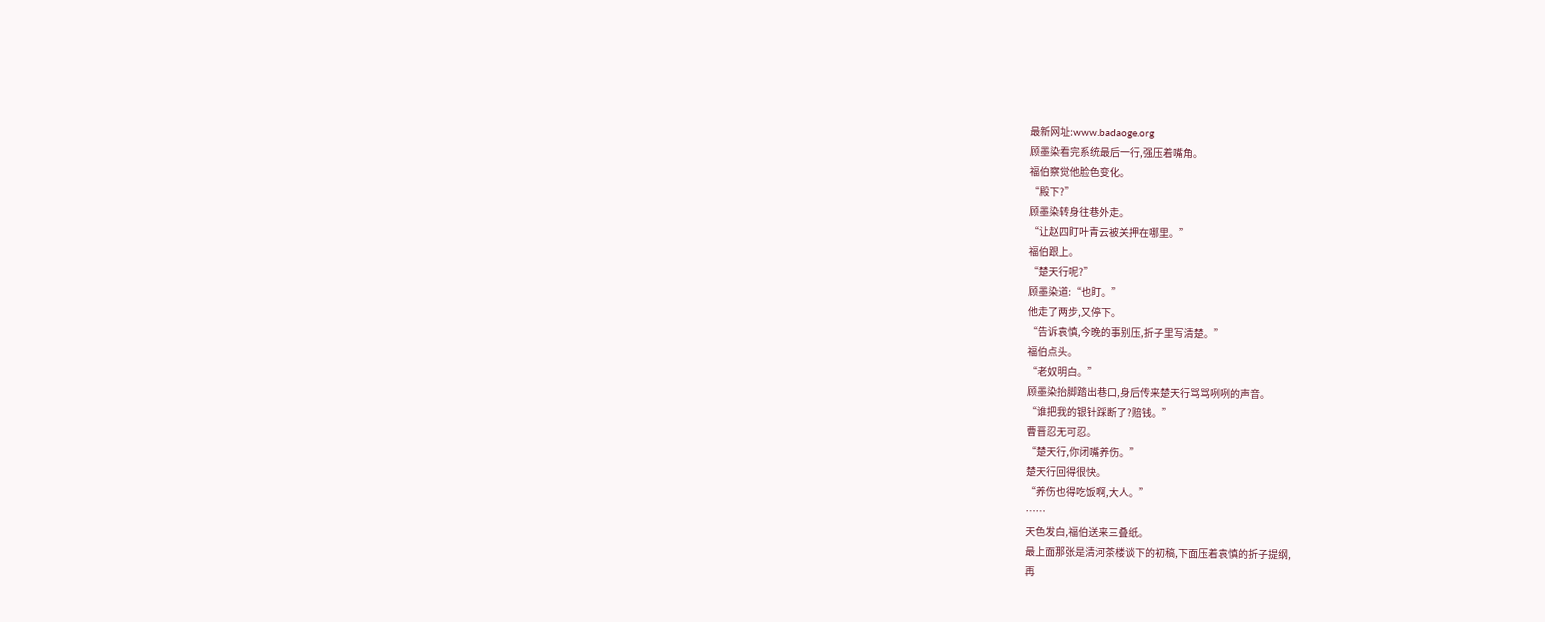最新网址:www.badaoge.org
顾墨染看完系统最后一行,强压着嘴角。
福伯察觉他脸色变化。
“殿下?”
顾墨染转身往巷外走。
“让赵四盯叶青云被关押在哪里。”
福伯跟上。
“楚天行呢?”
顾墨染道:“也盯。”
他走了两步,又停下。
“告诉袁慎,今晚的事别压,折子里写清楚。”
福伯点头。
“老奴明白。”
顾墨染抬脚踏出巷口,身后传来楚天行骂骂咧咧的声音。
“谁把我的银针踩断了?赔钱。”
曹晋忍无可忍。
“楚天行,你闭嘴养伤。”
楚天行回得很快。
“养伤也得吃饭啊,大人。”
……
天色发白,福伯送来三叠纸。
最上面那张是清河茶楼谈下的初稿,下面压着袁慎的折子提纲,
再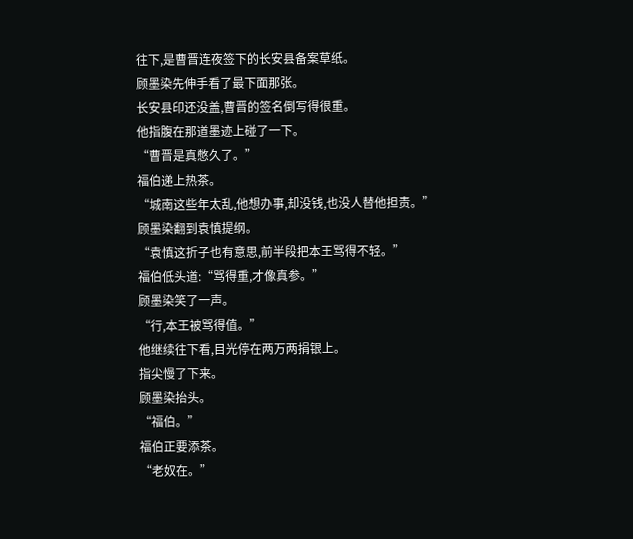往下,是曹晋连夜签下的长安县备案草纸。
顾墨染先伸手看了最下面那张。
长安县印还没盖,曹晋的签名倒写得很重。
他指腹在那道墨迹上碰了一下。
“曹晋是真憋久了。”
福伯递上热茶。
“城南这些年太乱,他想办事,却没钱,也没人替他担责。”
顾墨染翻到袁慎提纲。
“袁慎这折子也有意思,前半段把本王骂得不轻。”
福伯低头道:“骂得重,才像真参。”
顾墨染笑了一声。
“行,本王被骂得值。”
他继续往下看,目光停在两万两捐银上。
指尖慢了下来。
顾墨染抬头。
“福伯。”
福伯正要添茶。
“老奴在。”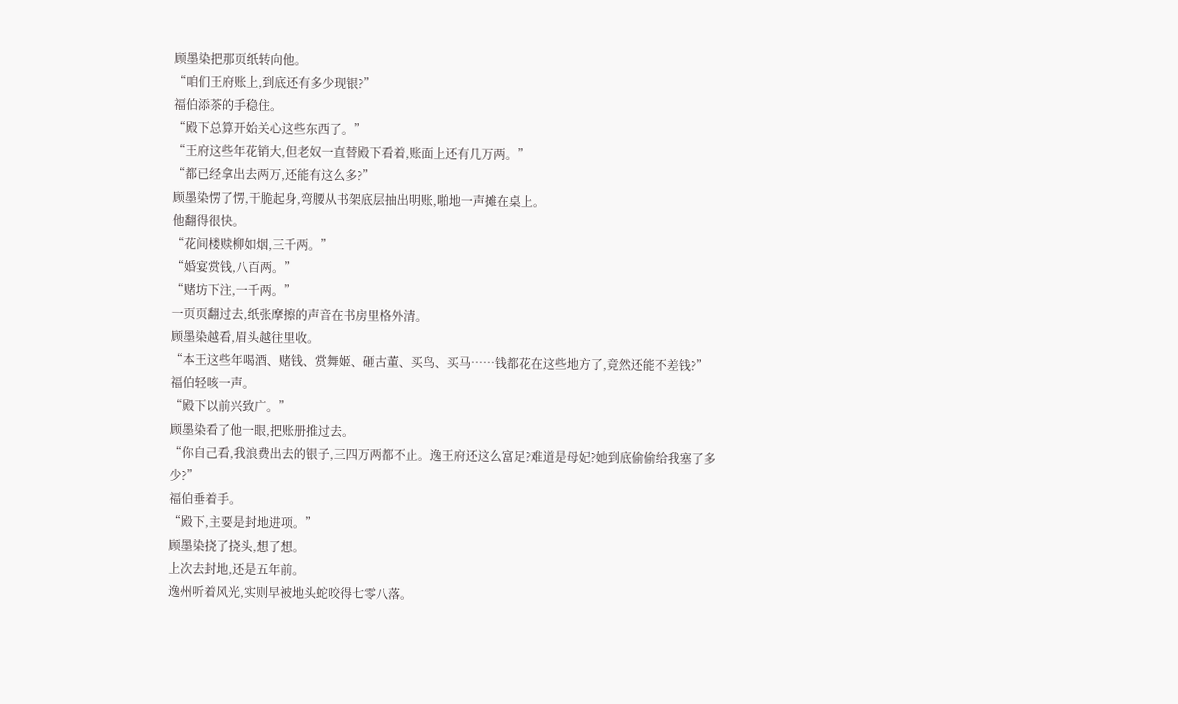顾墨染把那页纸转向他。
“咱们王府账上,到底还有多少现银?”
福伯添茶的手稳住。
“殿下总算开始关心这些东西了。”
“王府这些年花销大,但老奴一直替殿下看着,账面上还有几万两。”
“都已经拿出去两万,还能有这么多?”
顾墨染愣了愣,干脆起身,弯腰从书架底层抽出明账,啪地一声摊在桌上。
他翻得很快。
“花间楼赎柳如烟,三千两。”
“婚宴赏钱,八百两。”
“赌坊下注,一千两。”
一页页翻过去,纸张摩擦的声音在书房里格外清。
顾墨染越看,眉头越往里收。
“本王这些年喝酒、赌钱、赏舞姬、砸古董、买鸟、买马……钱都花在这些地方了,竟然还能不差钱?”
福伯轻咳一声。
“殿下以前兴致广。”
顾墨染看了他一眼,把账册推过去。
“你自己看,我浪费出去的银子,三四万两都不止。逸王府还这么富足?难道是母妃?她到底偷偷给我塞了多少?”
福伯垂着手。
“殿下,主要是封地进项。”
顾墨染挠了挠头,想了想。
上次去封地,还是五年前。
逸州听着风光,实则早被地头蛇咬得七零八落。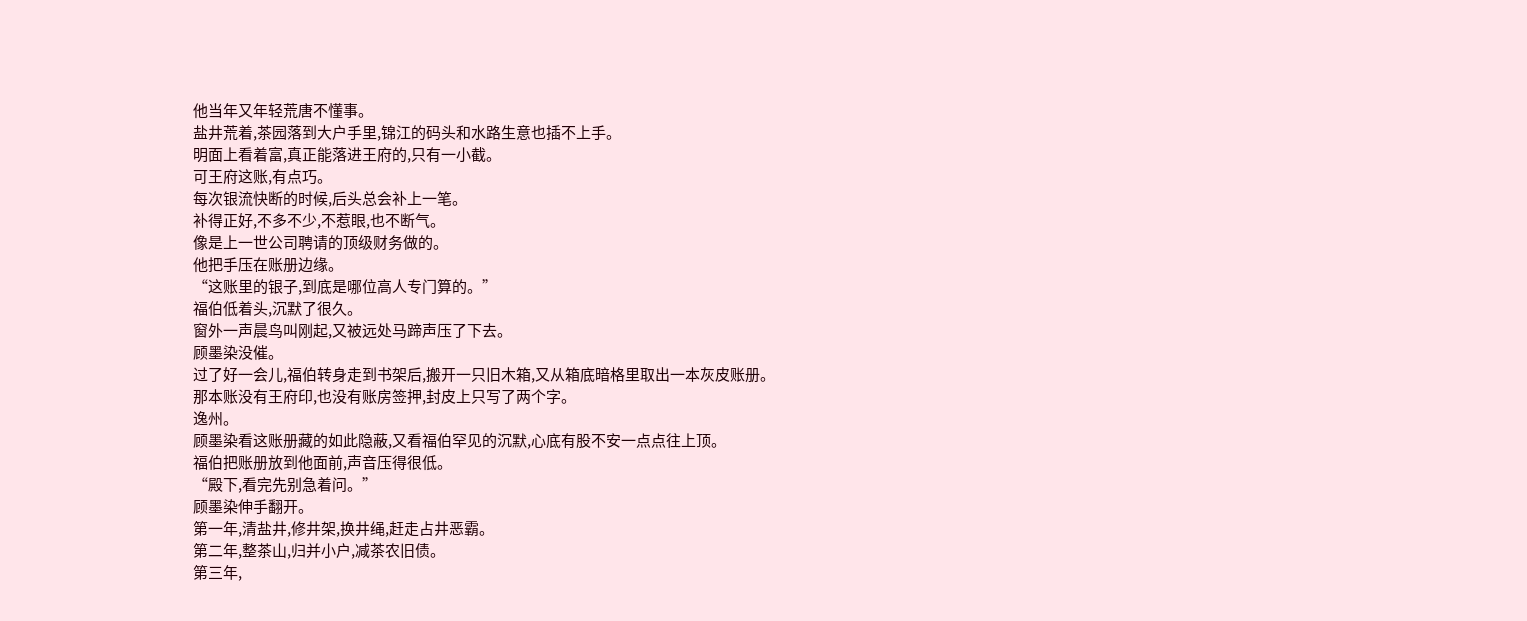他当年又年轻荒唐不懂事。
盐井荒着,茶园落到大户手里,锦江的码头和水路生意也插不上手。
明面上看着富,真正能落进王府的,只有一小截。
可王府这账,有点巧。
每次银流快断的时候,后头总会补上一笔。
补得正好,不多不少,不惹眼,也不断气。
像是上一世公司聘请的顶级财务做的。
他把手压在账册边缘。
“这账里的银子,到底是哪位高人专门算的。”
福伯低着头,沉默了很久。
窗外一声晨鸟叫刚起,又被远处马蹄声压了下去。
顾墨染没催。
过了好一会儿,福伯转身走到书架后,搬开一只旧木箱,又从箱底暗格里取出一本灰皮账册。
那本账没有王府印,也没有账房签押,封皮上只写了两个字。
逸州。
顾墨染看这账册藏的如此隐蔽,又看福伯罕见的沉默,心底有股不安一点点往上顶。
福伯把账册放到他面前,声音压得很低。
“殿下,看完先别急着问。”
顾墨染伸手翻开。
第一年,清盐井,修井架,换井绳,赶走占井恶霸。
第二年,整茶山,归并小户,减茶农旧债。
第三年,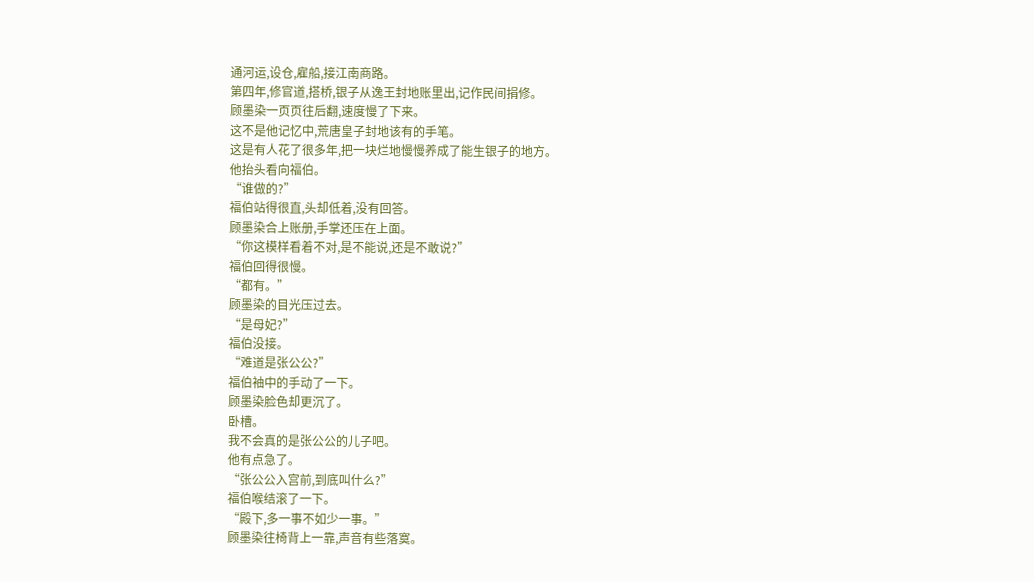通河运,设仓,雇船,接江南商路。
第四年,修官道,搭桥,银子从逸王封地账里出,记作民间捐修。
顾墨染一页页往后翻,速度慢了下来。
这不是他记忆中,荒唐皇子封地该有的手笔。
这是有人花了很多年,把一块烂地慢慢养成了能生银子的地方。
他抬头看向福伯。
“谁做的?”
福伯站得很直,头却低着,没有回答。
顾墨染合上账册,手掌还压在上面。
“你这模样看着不对,是不能说,还是不敢说?”
福伯回得很慢。
“都有。”
顾墨染的目光压过去。
“是母妃?”
福伯没接。
“难道是张公公?”
福伯袖中的手动了一下。
顾墨染脸色却更沉了。
卧槽。
我不会真的是张公公的儿子吧。
他有点急了。
“张公公入宫前,到底叫什么?”
福伯喉结滚了一下。
“殿下,多一事不如少一事。”
顾墨染往椅背上一靠,声音有些落寞。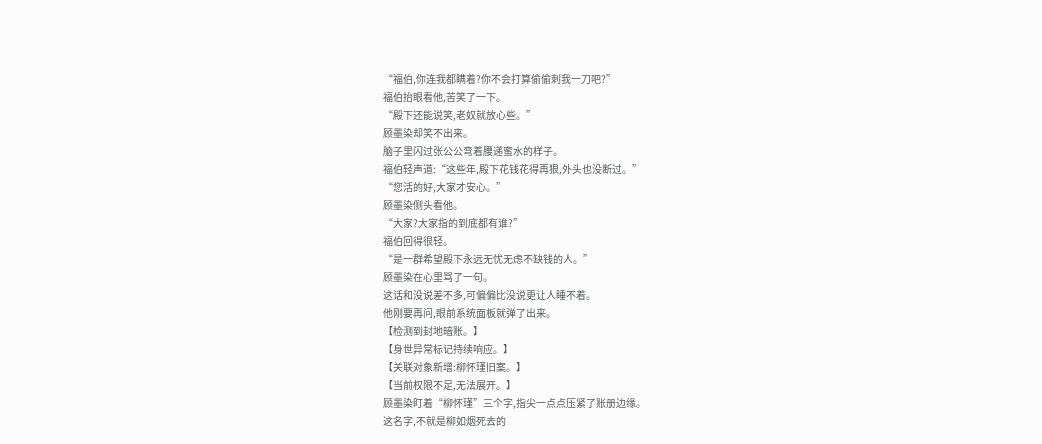“福伯,你连我都瞒着?你不会打算偷偷刺我一刀吧?”
福伯抬眼看他,苦笑了一下。
“殿下还能说笑,老奴就放心些。”
顾墨染却笑不出来。
脑子里闪过张公公弯着腰递蜜水的样子。
福伯轻声道:“这些年,殿下花钱花得再狠,外头也没断过。”
“您活的好,大家才安心。”
顾墨染侧头看他。
“大家?大家指的到底都有谁?”
福伯回得很轻。
“是一群希望殿下永远无忧无虑不缺钱的人。”
顾墨染在心里骂了一句。
这话和没说差不多,可偏偏比没说更让人睡不着。
他刚要再问,眼前系统面板就弹了出来。
【检测到封地暗账。】
【身世异常标记持续响应。】
【关联对象新增:柳怀瑾旧案。】
【当前权限不足,无法展开。】
顾墨染盯着“柳怀瑾”三个字,指尖一点点压紧了账册边缘。
这名字,不就是柳如烟死去的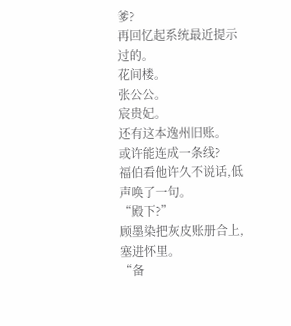爹?
再回忆起系统最近提示过的。
花间楼。
张公公。
宸贵妃。
还有这本逸州旧账。
或许能连成一条线?
福伯看他许久不说话,低声唤了一句。
“殿下?”
顾墨染把灰皮账册合上,塞进怀里。
“备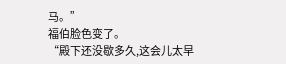马。”
福伯脸色变了。
“殿下还没歇多久,这会儿太早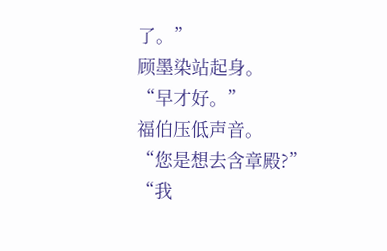了。”
顾墨染站起身。
“早才好。”
福伯压低声音。
“您是想去含章殿?”
“我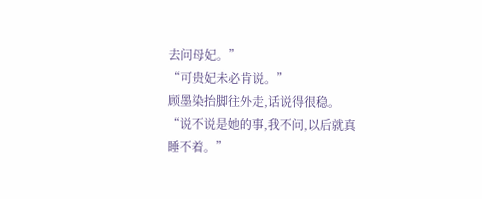去问母妃。”
“可贵妃未必肯说。”
顾墨染抬脚往外走,话说得很稳。
“说不说是她的事,我不问,以后就真睡不着。”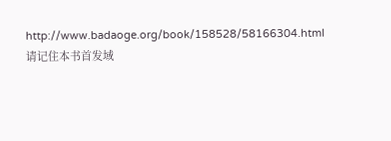http://www.badaoge.org/book/158528/58166304.html
请记住本书首发域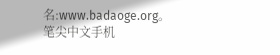名:www.badaoge.org。笔尖中文手机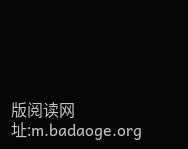版阅读网址:m.badaoge.org